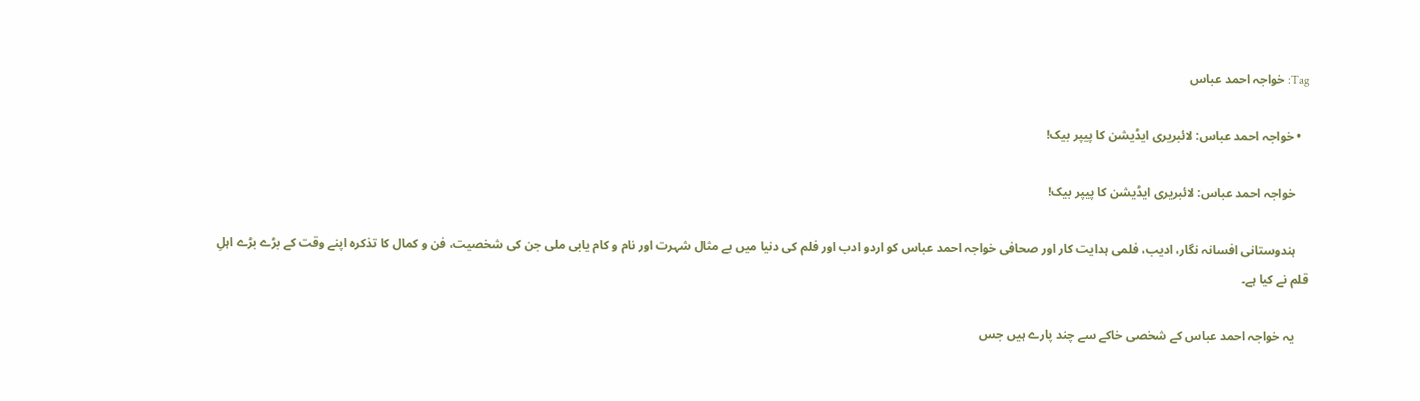Tag: خواجہ احمد عباس

  • خواجہ احمد عباس: لائبریری ایڈیشن کا پیپر بیک!

    خواجہ احمد عباس: لائبریری ایڈیشن کا پیپر بیک!

    ہندوستانی افسانہ نگار، ادیب، فلمی ہدایت کار اور صحافی خواجہ احمد عباس کو اردو ادب اور فلم کی دنیا میں‌ بے مثال شہرت اور نام و کام یابی ملی جن کی شخصیت، فن و کمال کا تذکرہ اپنے وقت کے بڑے بڑے اہلِ‌ قلم نے کیا ہے۔

    یہ خواجہ احمد عباس کے شخصی خاکے سے چند پارے ہیں جس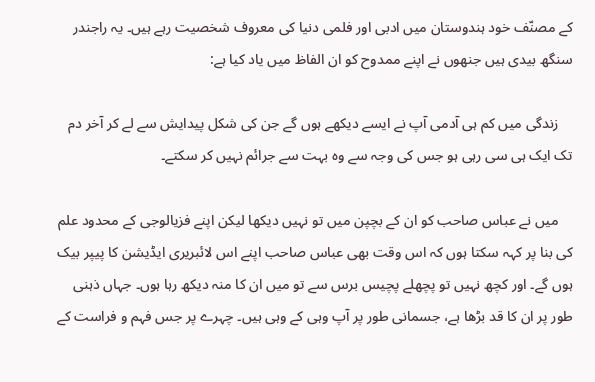کے مصنّف خود ہندوستان میں‌ ادبی اور فلمی دنیا کی معروف شخصیت رہے ہیں۔ یہ راجندر سنگھ بیدی ہیں جنھوں نے اپنے ممدوح کو ان الفاظ میں یاد کیا ہے:

    زندگی میں کم ہی آدمی آپ نے ایسے دیکھے ہوں گے جن کی شکل پیدایش سے لے کر آخر دم تک ایک ہی سی رہی ہو جس کی وجہ سے وہ بہت سے جرائم نہیں کر سکتے۔

    میں نے عباس صاحب کو ان کے بچپن میں تو نہیں دیکھا لیکن اپنے فزیالوجی کے محدود علم کی بنا پر کہہ سکتا ہوں کہ اس وقت بھی عباس صاحب اپنے اس لائبریری ایڈیشن کا پیپر بیک ہوں گے۔ اور کچھ نہیں تو پچھلے پچیس برس سے تو میں ان کا منہ دیکھ رہا ہوں۔ جہاں ذہنی طور پر ان کا قد بڑھا ہے، جسمانی طور پر آپ وہی کے وہی ہیں۔ چہرے پر جس فہم و فراست کے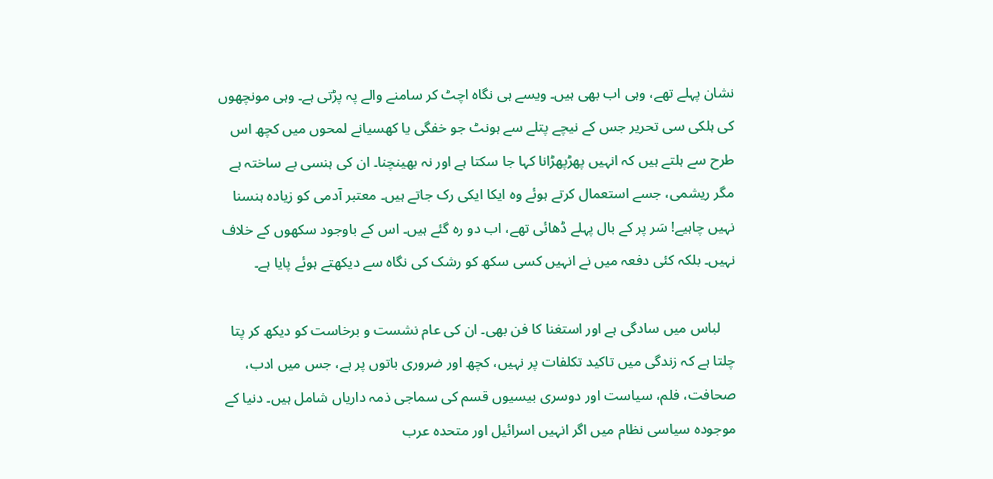نشان پہلے تھے، وہی اب بھی ہیں۔ ویسے ہی نگاہ اچٹ کر سامنے والے پہ پڑتی ہے۔ وہی مونچھوں کی ہلکی سی تحریر جس کے نیچے پتلے سے ہونٹ جو خفگی یا کھسیانے لمحوں میں کچھ اس طرح سے ہلتے ہیں کہ انہیں پھڑپھڑانا کہا جا سکتا ہے اور نہ بھینچنا۔ ان کی ہنسی بے ساختہ ہے مگر ریشمی، جسے استعمال کرتے ہوئے وہ ایکا ایکی رک جاتے ہیں۔ معتبر آدمی کو زیادہ ہنسنا نہیں چاہیے! سَر پر کے بال پہلے ڈھائی تھے، اب دو رہ گئے ہیں۔ اس کے باوجود سکھوں کے خلاف نہیں۔ بلکہ کئی دفعہ میں نے انہیں کسی سکھ کو رشک کی نگاہ سے دیکھتے ہوئے پایا ہے۔

    لباس میں سادگی ہے اور استغنا کا فن بھی۔ ان کی عام نشست و برخاست کو دیکھ کر پتا چلتا ہے کہ زندگی میں تاکید تکلفات پر نہیں، کچھ اور ضروری باتوں پر ہے، جس میں ادب، صحافت، فلم، سیاست اور دوسری بیسیوں قسم کی سماجی ذمہ داریاں شامل ہیں۔ دنیا کے موجودہ سیاسی نظام میں اگر انہیں اسرائیل اور متحدہ عرب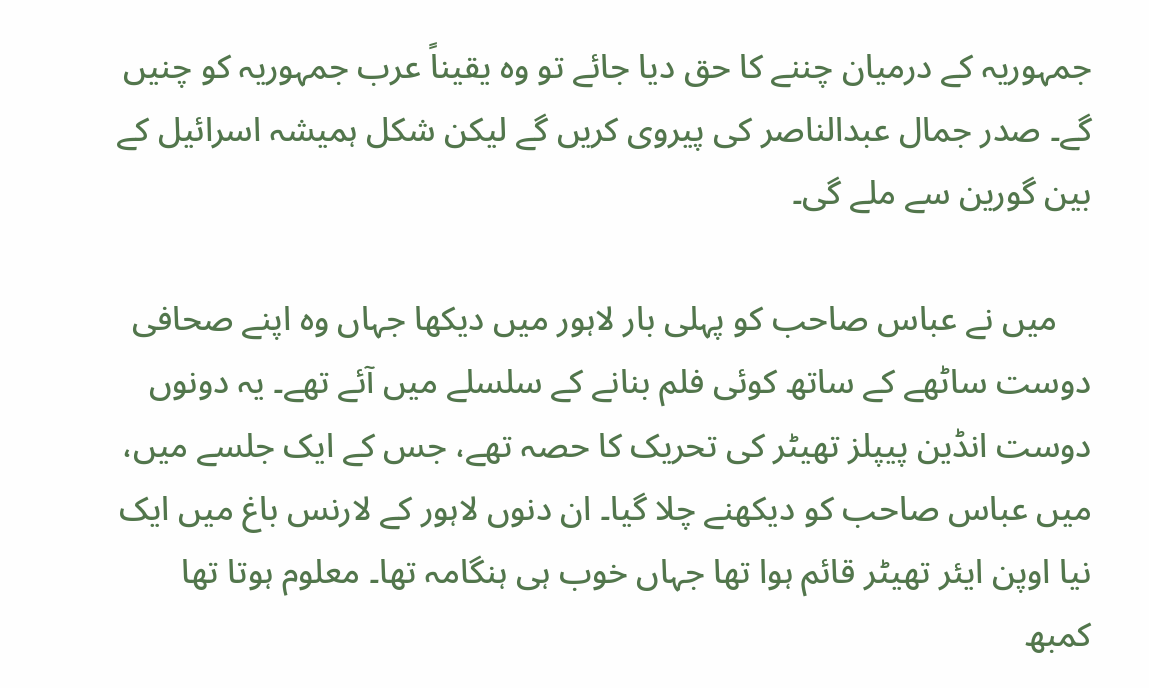جمہوریہ کے درمیان چننے کا حق دیا جائے تو وہ یقیناً عرب جمہوریہ کو چنیں گے۔ صدر جمال عبدالناصر کی پیروی کریں گے لیکن شکل ہمیشہ اسرائیل کے بین گورین سے ملے گی۔

    میں نے عباس صاحب کو پہلی بار لاہور میں دیکھا جہاں وہ اپنے صحافی دوست ساٹھے کے ساتھ کوئی فلم بنانے کے سلسلے میں آئے تھے۔ یہ دونوں دوست انڈین پیپلز تھیٹر کی تحریک کا حصہ تھے، جس کے ایک جلسے میں، میں عباس صاحب کو دیکھنے چلا گیا۔ ان دنوں لاہور کے لارنس باغ میں ایک نیا اوپن ایئر تھیٹر قائم ہوا تھا جہاں خوب ہی ہنگامہ تھا۔ معلوم ہوتا تھا کمبھ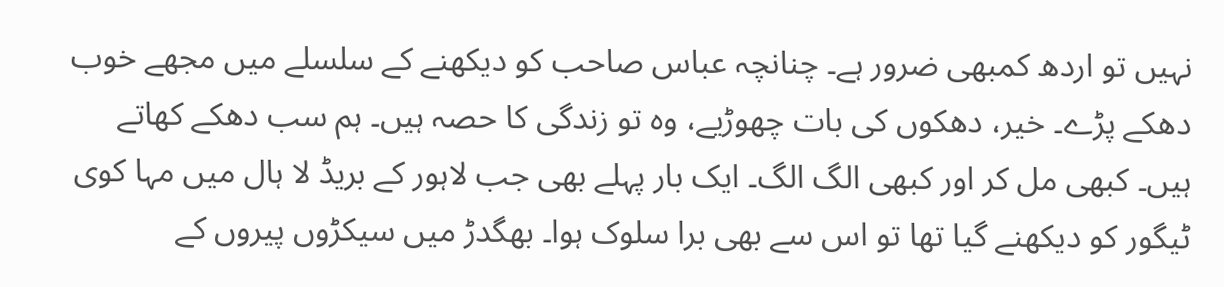نہیں تو اردھ کمبھی ضرور ہے۔ چنانچہ عباس صاحب کو دیکھنے کے سلسلے میں مجھے خوب دھکے پڑے۔ خیر، دھکوں کی بات چھوڑیے، وہ تو زندگی کا حصہ ہیں۔ ہم سب دھکے کھاتے ہیں۔ کبھی مل کر اور کبھی الگ الگ۔ ایک بار پہلے بھی جب لاہور کے بریڈ لا ہال میں مہا کوی ٹیگور کو دیکھنے گیا تھا تو اس سے بھی برا سلوک ہوا۔ بھگدڑ میں سیکڑوں پیروں کے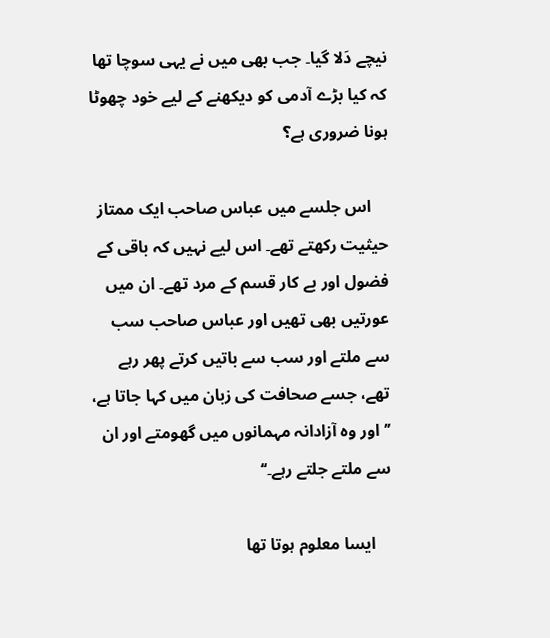نیچے دَلا گیا۔ جب بھی میں نے یہی سوچا تھا کہ کیا بڑے آدمی کو دیکھنے کے لیے خود چھوٹا ہونا ضروری ہے؟

    اس جلسے میں عباس صاحب ایک ممتاز حیثیت رکھتے تھے۔ اس لیے نہیں کہ باقی کے فضول اور بے کار قسم کے مرد تھے۔ ان میں عورتیں بھی تھیں اور عباس صاحب سب سے ملتے اور سب سے باتیں کرتے پھر رہے تھے، جسے صحافت کی زبان میں کہا جاتا ہے، ’’اور وہ آزادانہ مہمانوں میں گھومتے اور ان سے ملتے جلتے رہے۔‘‘

    ایسا معلوم ہوتا تھا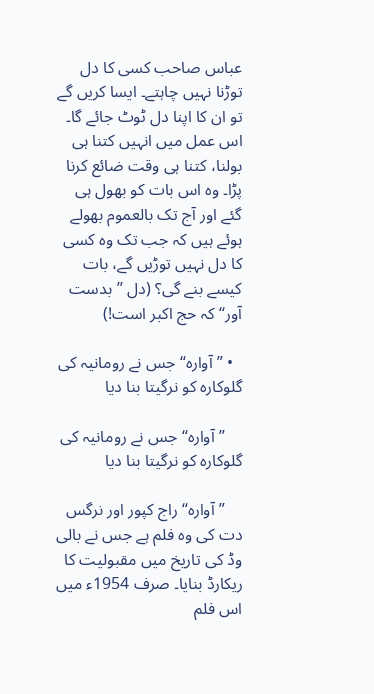عباس صاحب کسی کا دل توڑنا نہیں چاہتے۔ ایسا کریں گے تو ان کا اپنا دل ٹوٹ جائے گا۔ اس عمل میں انہیں کتنا ہی بولنا، کتنا ہی وقت ضائع کرنا پڑا۔ وہ اس بات کو بھول ہی گئے اور آج تک بالعموم بھولے ہوئے ہیں کہ جب تک وہ کسی کا دل نہیں توڑیں گے، بات کیسے بنے گی؟ (دل ’’بدست آور‘‘ کہ حج اکبر است!)

  • ”آوارہ“ جس نے رومانیہ کی گلوکارہ کو نرگیتا بنا دیا

    ”آوارہ“ جس نے رومانیہ کی گلوکارہ کو نرگیتا بنا دیا

    ”آوارہ“ راج کپور اور نرگس دت کی وہ فلم ہے جس نے بالی وڈ کی تاریخ میں مقبولیت کا ریکارڈ بنایا۔ صرف 1954ء میں‌ اس فلم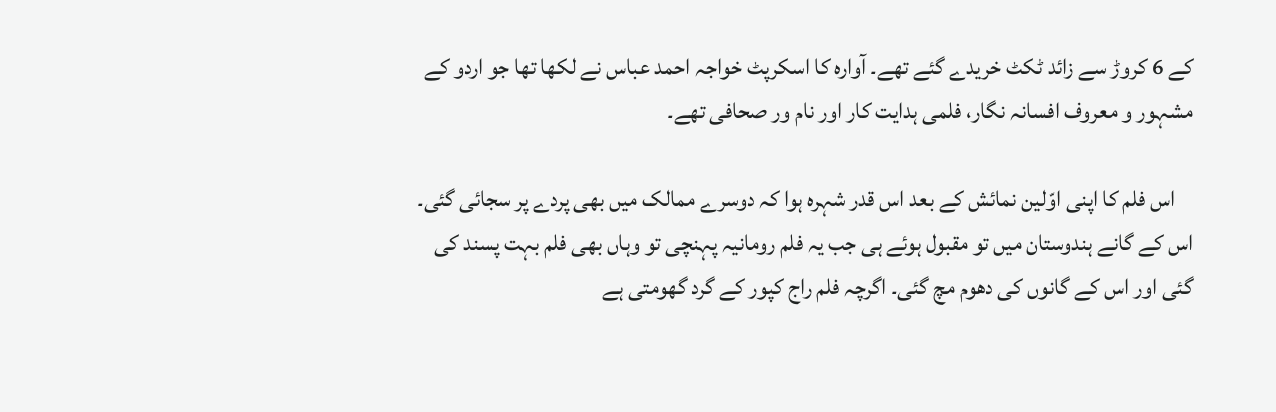کے 6 کروڑ سے زائد ٹکٹ خریدے گئے تھے۔ آوارہ کا اسکرپٹ خواجہ احمد عباس نے لکھا تھا جو اردو کے مشہور و معروف افسانہ نگار، فلمی ہدایت کار اور نام ور صحافی تھے۔

    اس فلم کا اپنی اوّلین نمائش کے بعد اس قدر شہرہ ہوا کہ دوسرے ممالک میں بھی پردے پر سجائی گئی۔ اس کے گانے ہندوستان میں تو مقبول ہوئے ہی جب یہ فلم رومانیہ پہنچی تو وہاں بھی فلم بہت پسند کی گئی اور اس کے گانوں کی دھوم مچ گئی۔ اگرچہ فلم راج کپور کے گرد گھومتی ہے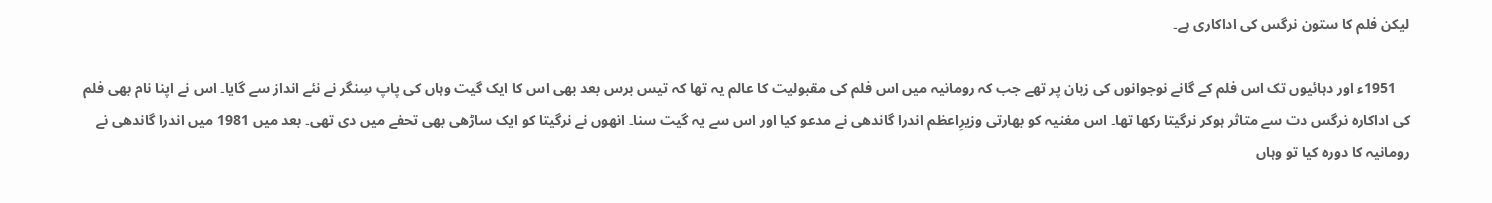لیکن فلم کا ستون نرگس کی اداکاری ہے۔

    1951ء اور دہائیوں تک اس فلم کے گانے نوجوانوں کی زبان پر تھے جب کہ رومانیہ میں اس فلم کی مقبولیت کا عالم یہ تھا کہ تیس برس بعد بھی اس کا ایک گیت وہاں کی پاپ سِنگر نے نئے انداز سے گایا۔ اس نے اپنا نام بھی فلم کی اداکارہ نرگس دت سے متاثر ہوکر نرگیتا رکھا تھا۔ اس مغنیہ کو بھارتی وزیرِاعظم اندرا گاندھی نے مدعو کیا اور اس سے یہ گیت سنا۔ انھوں نے نرگیتا کو ایک ساڑھی بھی تحفے میں دی تھی۔ بعد میں 1981 میں اندرا گاندھی نے رومانیہ کا دورہ کیا تو وہاں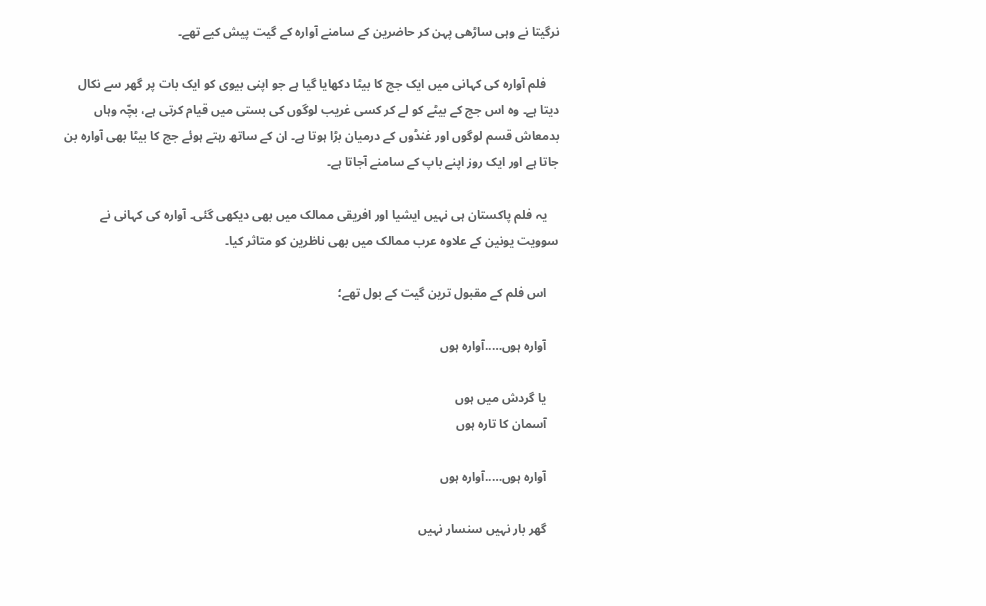نرگیتا نے وہی ساڑھی پہن کر حاضرین کے سامنے آوارہ کے گیت پیش کیے تھے۔

    فلم آوارہ کی کہانی میں ایک جج کا بیٹا دکھایا گیا ہے جو اپنی بیوی کو ایک بات پر گھر سے نکال دیتا ہے۔ وہ اس جج کے بیٹے کو لے کر کسی غریب لوگوں کی بستی میں قیام کرتی ہے، بچّہ وہاں بدمعاش قسم لوگوں اور غنڈوں کے درمیان بڑا ہوتا ہے۔ ان کے ساتھ رہتے ہوئے جج کا بیٹا بھی آوارہ بن جاتا ہے اور ایک روز اپنے باپ کے سامنے آجاتا ہے۔

    یہ فلم پاکستان ہی نہیں ایشیا اور افریقی ممالک میں بھی دیکھی گئی۔ آوارہ کی کہانی نے سوویت یونین کے علاوہ عرب ممالک میں بھی ناظرین کو متاثر کیا۔

    اس فلم کے مقبول ترین گیت کے بول تھے؛

    آوارہ ہوں…..آوارہ ہوں

    یا گردش میں ہوں
    آسمان کا تارہ ہوں

    آوارہ ہوں…..آوارہ ہوں

    گھر بار نہیں سنسار نہیں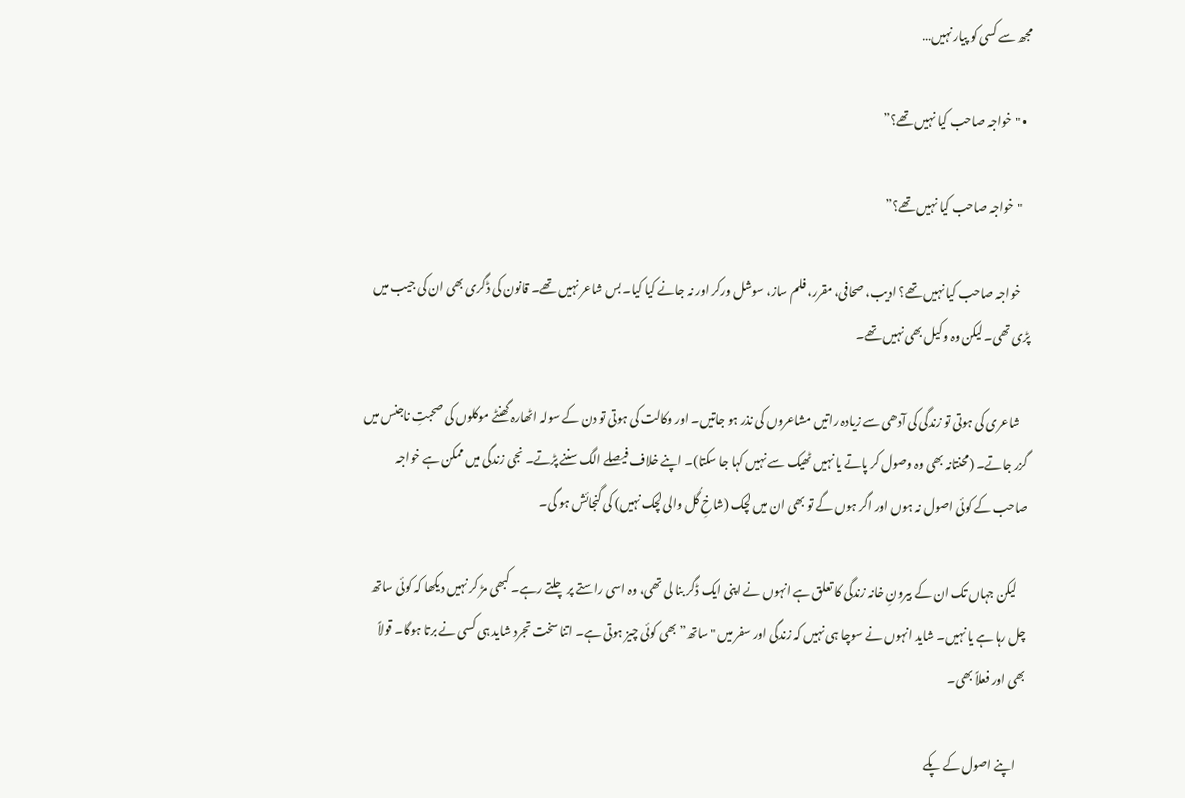مجھ سے کسی کو پیار نہیں…

  • "خواجہ صاحب کیا نہیں تھے؟”

    "خواجہ صاحب کیا نہیں تھے؟”

    خواجہ صاحب کیا نہیں تھے؟ ادیب، صحافی، مقرر، فلم ساز، سوشل ورکر اور نہ جانے کیا کیا۔ بس شاعر نہیں تھے۔ قانون کی ڈگری بھی ان کی جیب میں پڑی تھی۔ لیکن وہ وکیل بھی نہیں تھے۔

    شاعری کی ہوتی تو زندگی کی آدھی سے زیادہ راتیں مشاعروں کی نذر ہو جاتیں۔ اور وکالت کی ہوتی تو دن کے سولہ اٹھارہ گھنٹے موکلوں کی صحبتِ ناجنس میں گزر جاتے۔ (محنتانہ بھی وہ وصول کر پاتے یا نہیں ٹھیک سے نہیں کہا جا سکتا)۔ اپنے خلاف فیصلے الگ سننے پڑتے۔ نجی زندگی میں ممکن ہے خواجہ صاحب کے کوئی اصول نہ ہوں اور اگر ہوں گے تو بھی ان میں لچک (شاخِ گُل والی لچک نہیں) کی گنجائش ہو گی۔

    لیکن جہاں تک ان کے بیرونِ خانہ زندگی کا تعلق ہے انہوں نے اپنی ایک ڈگر بنا لی تھی، وہ اسی راستے پر چلتے رہے۔ کبھی مڑ کر نہیں دیکھا کہ کوئی ساتھ چل رہا ہے یا نہیں۔ شاید انہوں نے سوچا ہی نہیں کہ زندگی اور سفر میں "ساتھ” بھی کوئی چیز ہوتی ہے۔ اتنا سخت تجرد شاید ہی کسی نے برتا ہوگا۔ قولاً بھی اور فعلاً بھی۔

    اپنے اصول کے پکے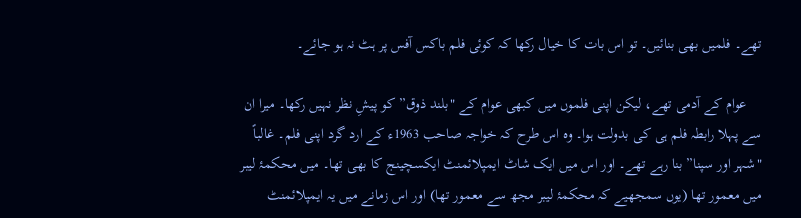تھے۔ فلمیں بھی بنائیں۔ تو اس بات کا خیال رکھا کہ کوئی فلم باکس آفس پر ہٹ نہ ہو جائے۔

    عوام کے آدمی تھے، لیکن اپنی فلموں میں کبھی عوام کے "بلند ذوق” کو پیشِ نظر نہیں رکھا۔ میرا ان سے پہلا رابطہ فلم ہی کی بدولت ہوا۔ وہ اس طرح کہ خواجہ صاحب 1963ء کے ارد گرد اپنی فلم۔ غالباً "شہر اور سپنا” بنا رہے تھے۔ اور اس میں ایک شاٹ ایمپلائمنٹ ایکسچینج کا بھی تھا۔ میں محکمۂ لیبر میں معمور تھا (یوں سمجھیے کہ محکمۂ لیبر مجھ سے معمور تھا) اور اس زمانے میں یہ ایمپلائمنٹ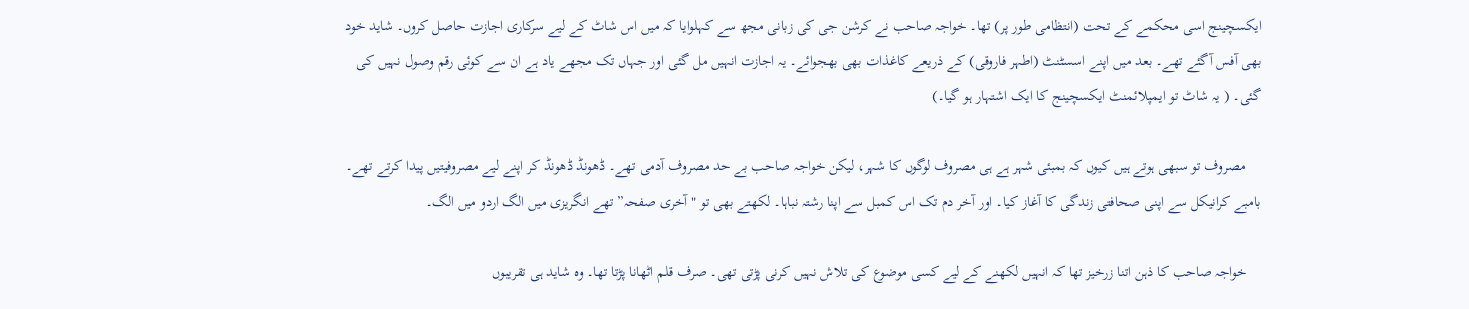ایکسچینج اسی محکمے کے تحت (انتظامی طور پر) تھا۔ خواجہ صاحب نے کرشن جی کی زبانی مجھ سے کہلوایا کہ میں اس شاٹ کے لیے سرکاری اجازت حاصل کروں۔ شاید خود بھی آفس آگئے تھے۔ بعد میں اپنے اسسٹنٹ (اطہر فاروقی) کے ذریعے کاغذات بھی بھجوائے۔ یہ اجازت انہیں مل گئی اور جہاں تک مجھے یاد ہے ان سے کوئی رقم وصول نہیں کی گئی۔ ( یہ شاٹ تو ایمپلائمنٹ ایکسچینج کا ایک اشتہار ہو گیا۔)

    مصروف تو سبھی ہوتے ہیں کیوں کہ بمبئی شہر ہے ہی مصروف لوگوں کا شہر، لیکن خواجہ صاحب بے حد مصروف آدمی تھے۔ ڈھونڈ ڈھونڈ کر اپنے لیے مصروفیتیں پیدا کرتے تھے۔ بامبے کرانیکل سے اپنی صحافتی زندگی کا آغاز کیا۔ اور آخر دم تک اس کمبل سے اپنا رشتہ نباہا۔ لکھتے بھی تو "آخری صفحہ” تھے انگریزی میں الگ اردو میں الگ۔

    خواجہ صاحب کا ذہن اتنا زرخیز تھا کہ انہیں لکھنے کے لیے کسی موضوع کی تلاش نہیں کرنی پڑتی تھی۔ صرف قلم اٹھانا پڑتا تھا۔ وہ شاید ہی تقریبوں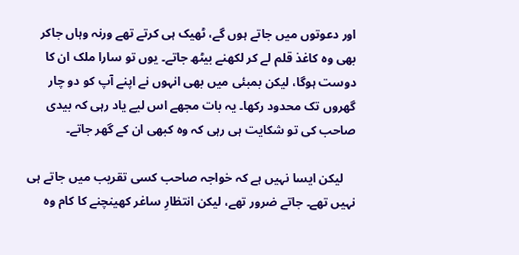اور دعوتوں میں جاتے ہوں گے، ٹھیک ہی کرتے تھے ورنہ وہاں جاکر بھی وہ کاغذ قلم لے کر لکھنے بیٹھ جاتے۔ یوں تو سارا ملک ان کا دوست ہوگا، لیکن بمبئی میں بھی انہوں نے اپنے آپ کو دو چار گھروں تک محدود رکھا۔ یہ بات مجھے اس لیے یاد رہی کہ بیدی صاحب کی تو شکایت ہی رہی کہ وہ کبھی ان کے گھر جاتے۔

    لیکن ایسا نہیں ہے کہ خواجہ صاحب کسی تقریب میں جاتے ہی نہیں تھے۔ جاتے ضرور تھے، لیکن انتظارِ ساغر کھینچنے کا کام وہ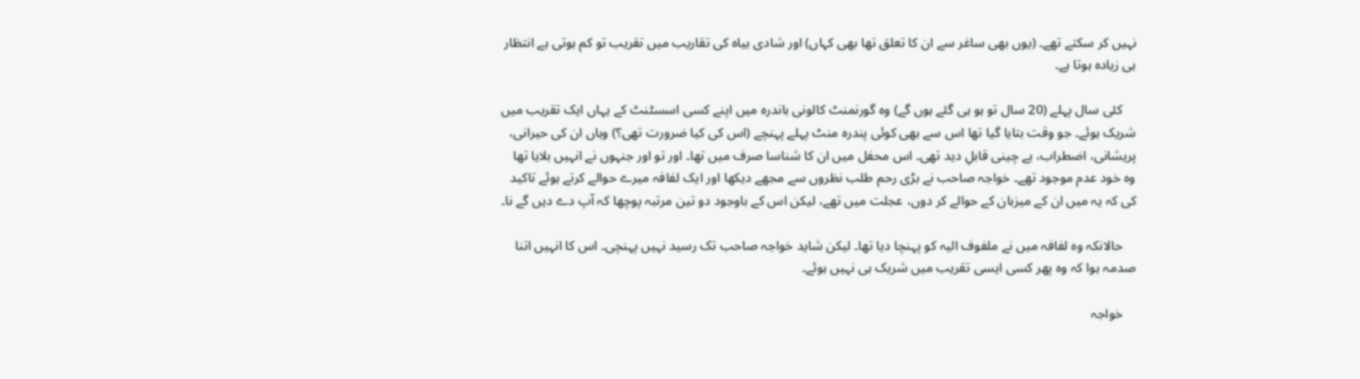نہیں کر سکتے تھے۔ (یوں بھی ساغر سے ان کا تعلق تھا بھی کہاں) اور شادی بیاہ کی تقاریب میں تقریب تو کم ہوتی ہے انتظار ہی زیادہ ہوتا ہے۔

    کئی سال پہلے (20 سال تو ہو ہی گئے ہوں گے) وہ گورنمنٹ کالونی باندرہ میں اپنے کسی اسسٹنٹ کے یہاں ایک تقریب میں شریک ہوئے۔ جو وقت بتایا گیا تھا اس سے بھی کوئی پندرہ منٹ پہلے پہنچے (اس کی کیا ضرورت تھی؟) وہاں ان کی حیرانی، پریشانی، اضطراب، بے چینی قابلِ دید تھی۔ اس محفل میں ان کا شناسا صرف میں تھا۔ اور تو اور جنہوں نے انہیں بلایا تھا وہ خود عدم موجود تھے۔ خواجہ صاحب نے بڑی رحم طلب نظروں سے مجھے دیکھا اور ایک لفافہ میرے حوالے کرتے ہوئے تاکید کی کہ یہ میں ان کے میزبان کے حوالے کر دوں، عجلت میں تھے، لیکن اس کے باوجود دو تین مرتبہ پوچھا کہ آپ دے دیں گے نا۔

    حالانکہ وہ لفافہ میں نے ملفوف الیہ کو پہنچا دیا تھا۔ لیکن شاید خواجہ صاحب تک رسید نہیں پہنچی۔ اس کا انہیں اتنا صدمہ ہوا کہ وہ پھر کسی ایسی تقریب میں شریک ہی نہیں ہوئے۔

    خواجہ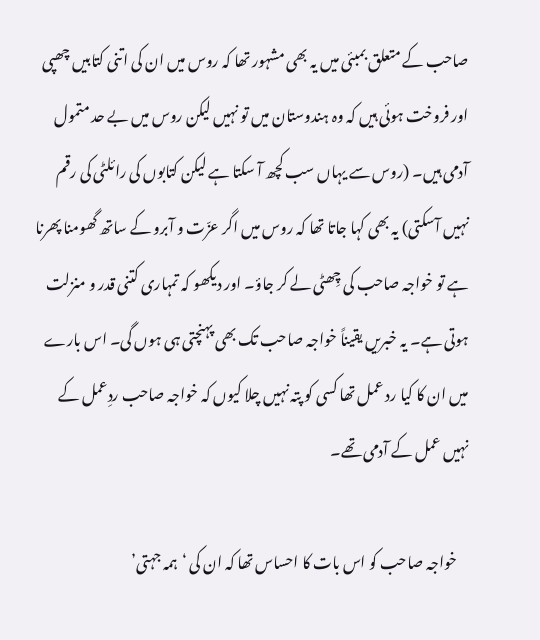صاحب کے متعلق بمبئی میں یہ بھی مشہور تھا کہ روس میں ان کی اتنی کتابیں چھپی اور فروخت ہوئی ہیں کہ وہ ہندوستان میں تو نہیں لیکن روس میں بے حد متمول آدمی ہیں۔ (روس سے یہاں سب کچھ آ سکتا ہے لیکن کتابوں کی رائلٹی کی رقم نہیں آسکتی) یہ بھی کہا جاتا تھا کہ روس میں اگر عزّت و آبرو کے ساتھ گھومنا پھرنا ہے تو خواجہ صاحب کی چِھٹی لے کر جاؤ۔ اور دیکھو کہ تمہاری کتنی قدر و منزلت ہوتی ہے۔ یہ خبریں یقیناً خواجہ صاحب تک بھی پہنچتی ہی ہوں گی۔ اس بارے میں ان کا کیا رد عمل تھا کسی کو پتہ نہیں چلا کیوں کہ خواجہ صاحب ردِعمل کے نہیں عمل کے آدمی تھے۔

    خواجہ صاحب کو اس بات کا احساس تھا کہ ان کی ‘ہمہ جہتی’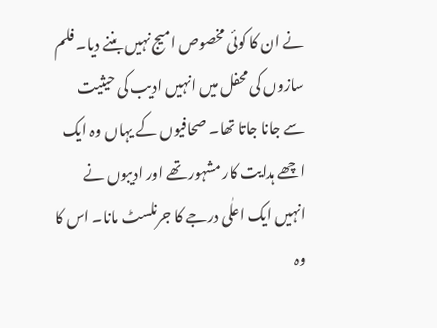نے ان کا کوئی مخصوص امیج نہیں بننے دیا۔ فلم سازوں کی محفل میں انہیں ادیب کی حیثیت سے جانا جاتا تھا۔ صحافیوں کے یہاں وہ ایک اچھے ہدایت کار مشہور تھے اور ادیبوں نے انہیں ایک اعلٰی درجے کا جرنلسٹ مانا۔ اس کا وہ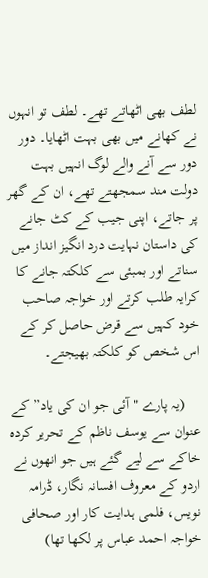لطف بھی اٹھاتے تھے۔ لطف تو انہوں نے کھانے میں بھی بہت اٹھایا۔ دور دور سے آنے والے لوگ انہیں بہت دولت مند سمجھتے تھے، ان کے گھر پر جاتے، اپنی جیب کے کٹ جانے کی داستان نہایت درد انگیز انداز میں سناتے اور بمبئی سے کلکتہ جانے کا کرایہ طلب کرتے اور خواجہ صاحب خود کہیں سے قرض حاصل کر کے اس شخص کو کلکتہ بھیجتے۔

    (یہ پارے "آئی جو ان کی یاد” کے عنوان سے یوسف ناظم کے تحریر کردہ خاکے سے لیے گئے ہیں جو انھوں نے اردو کے معروف افسانہ نگار، ڈرامہ نویس، فلمی ہدایت کار اور صحافی خواجہ احمد عباس پر لکھا تھا)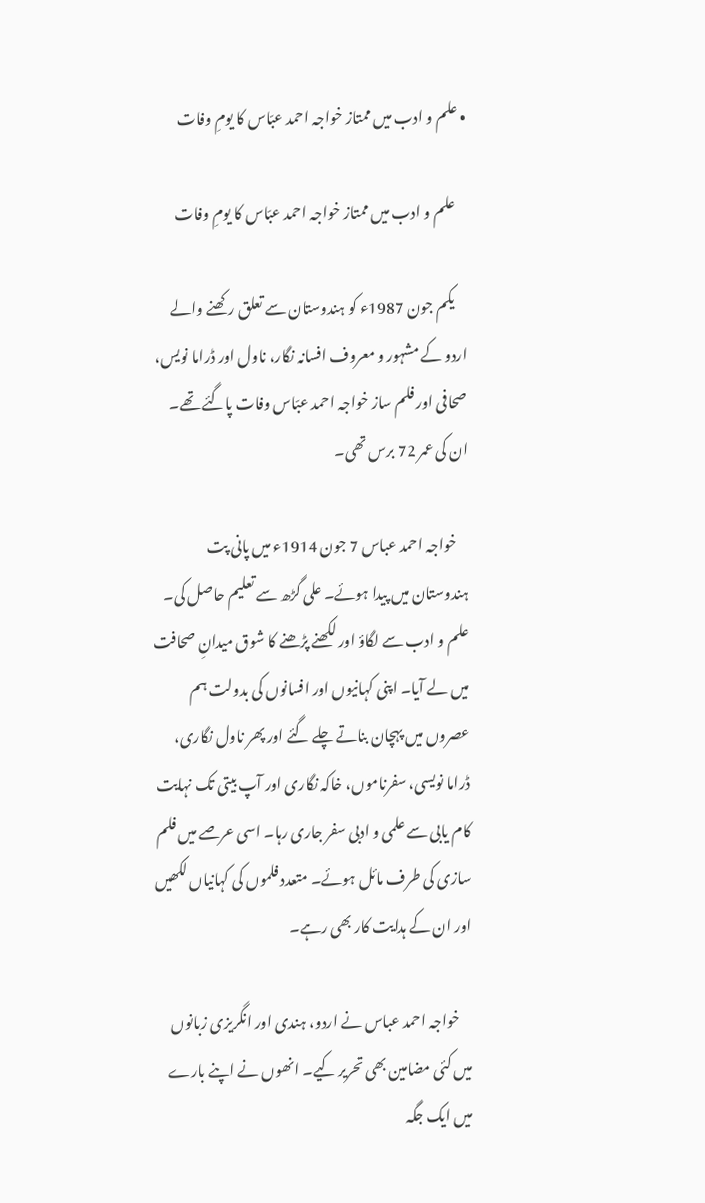• علم و ادب میں‌ ممتاز خواجہ احمد عبّاس کا یومِ‌ وفات

    علم و ادب میں‌ ممتاز خواجہ احمد عبّاس کا یومِ‌ وفات

    یکم جون 1987ء کو ہندوستان سے تعلق رکھنے والے اردو کے مشہور و معروف افسانہ نگار، ناول اور ڈراما نویس، صحافی اور فلم ساز خواجہ احمد عبّاس وفات پاگئے تھے۔ ان کی عمر 72 برس تھی۔

    خواجہ احمد عباس 7 جون 1914ء میں پانی پت ہندوستان میں پیدا ہوئے۔ علی گڑھ سے تعلیم حاصل کی۔ علم و ادب سے لگاؤ اور لکھنے پڑھنے کا شوق میدانِ صحافت میں لے آیا۔ اپنی کہانیوں اور افسانوں‌ کی بدولت ہم عصروں‌ میں پہچان بناتے چلے گئے اور پھر ناول نگاری، ڈراما نویسی، سفرناموں، خاکہ نگاری اور آپ بیتی تک نہایت کام یابی سے علمی و ادبی سفر جاری رہا۔ اسی عرصے میں فلم سازی کی طرف مائل ہوئے۔ متعدد فلموں‌ کی کہانیاں‌ لکھیں‌ اور ان کے ہدایت کار بھی رہے۔

    خواجہ احمد عباس نے اردو، ہندی اور انگریزی زبانوں‌ میں کئی مضامین بھی تحریر کیے۔ انھوں نے اپنے بارے میں‌ ایک جگہ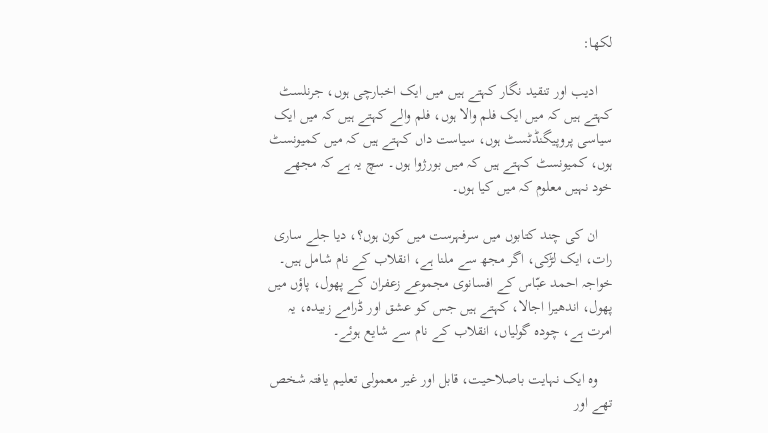لکھا:

    ادیب اور تنقید نگار کہتے ہیں میں ایک اخبارچی ہوں، جرنلسٹ کہتے ہیں کہ میں ایک فلم والا ہوں، فلم والے کہتے ہیں کہ میں ایک سیاسی پروپیگنڈٹسٹ ہوں، سیاست داں کہتے ہیں کہ میں کمیونسٹ ہوں، کمیونسٹ کہتے ہیں کہ میں بورژوا ہوں۔ سچ یہ ہے کہ مجھے خود نہیں معلوم کہ میں کیا ہوں۔

    ان کی چند کتابوں میں سرفہرست میں کون ہوں؟، دیا جلے ساری رات، ایک لڑکی، اگر مجھ سے ملنا ہے، انقلاب کے نام شامل ہیں۔ خواجہ احمد عبّاس کے افسانوی مجموعے زعفران کے پھول، پاؤں میں پھول، اندھیرا اجالا، کہتے ہیں جس کو عشق اور ڈرامے زبیدہ، یہ امرت ہے، چودہ گولیاں، انقلاب کے نام سے شایع ہوئے۔

    وہ ایک نہایت باصلاحیت، قابل اور غیر معمولی تعلیم یافتہ شخص تھے اور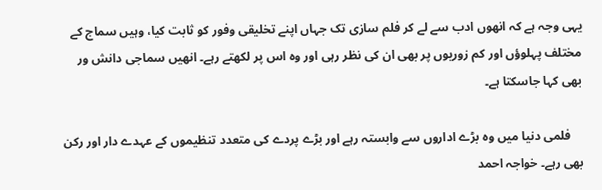یہی وجہ ہے کہ انھوں ادب سے لے کر فلم سازی تک جہاں‌ اپنے تخلیقی وفور کو ثابت کیا، وہیں سماج کے مختلف پہلوؤں اور کم زوریوں پر بھی ان کی نظر رہی اور وہ اس پر لکھتے رہے۔ انھیں سماجی دانش ور بھی کہا جاسکتا ہے۔

    فلمی دنیا میں‌ وہ بڑے اداروں سے وابستہ رہے اور بڑے پردے کی متعدد تنظیموں کے عہدے دار اور رکن بھی رہے۔ خواجہ احمد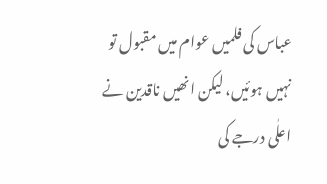عباس کی فلمیں عوام میں مقبول تو نہیں ہوئیں، لیکن انھیں‌ ناقدین نے اعلٰی درجے کی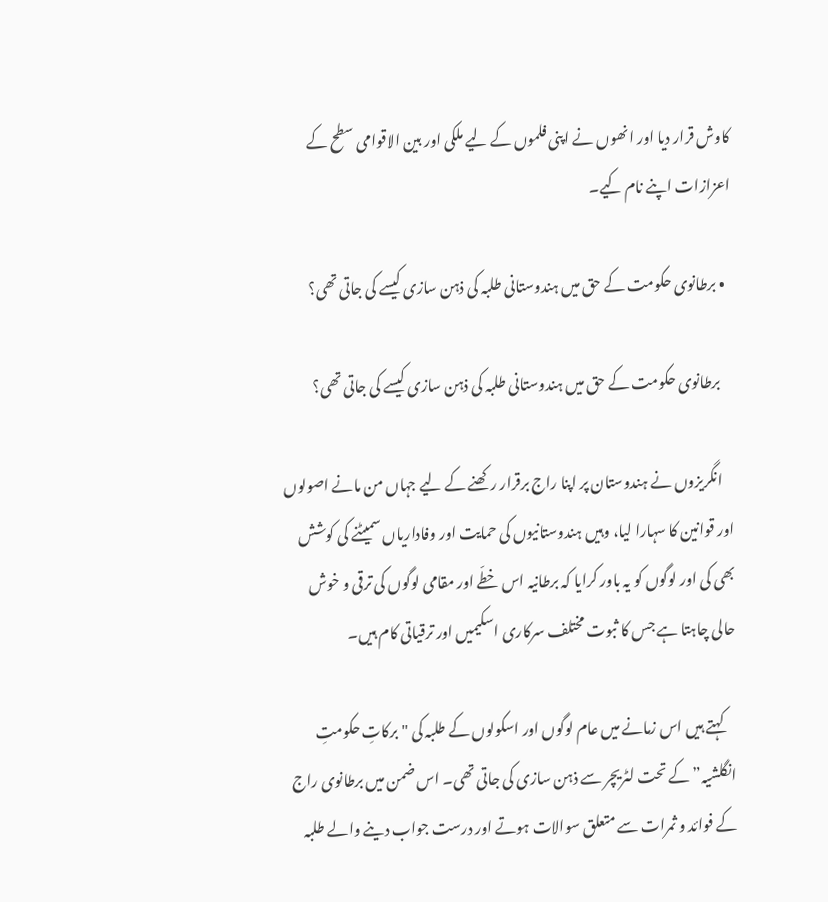کاوش قرار دیا اور انھوں‌ نے اپنی فلموں کے لیے ملکی اور بین الاقوامی سطح کے اعزازات اپنے نام کیے۔

  • برطانوی حکومت کے حق میں ہندوستانی طلبہ کی ذہن سازی کیسے کی جاتی تھی؟

    برطانوی حکومت کے حق میں ہندوستانی طلبہ کی ذہن سازی کیسے کی جاتی تھی؟

    انگریزوں نے ہندوستان پر اپنا راج برقرار رکھنے کے لیے جہاں من مانے اصولوں اور قوانین کا سہارا لیا، وہیں ہندوستانیوں کی حمایت اور وفاداریاں سمیٹنے کی کوشش بھی کی اور لوگوں کو یہ باور کرایا کہ برطانیہ اس خطّے اور مقامی لوگوں کی ترقی و خوش حالی چاہتا ہے جس کا ثبوت مختلف سرکاری اسکیمیں اور ترقیاتی کام ہیں۔

    کہتے ہیں اس زمانے میں عام لوگوں اور اسکولوں کے طلبہ کی "برکاتِ حکومتِ انگلشیہ” کے تحت لٹریچر سے ذہن سازی کی جاتی تھی۔ اس ضمن میں برطانوی راج کے فوائد و ثمرات سے متعلق سوالات ہوتے اور درست جواب دینے والے طلبہ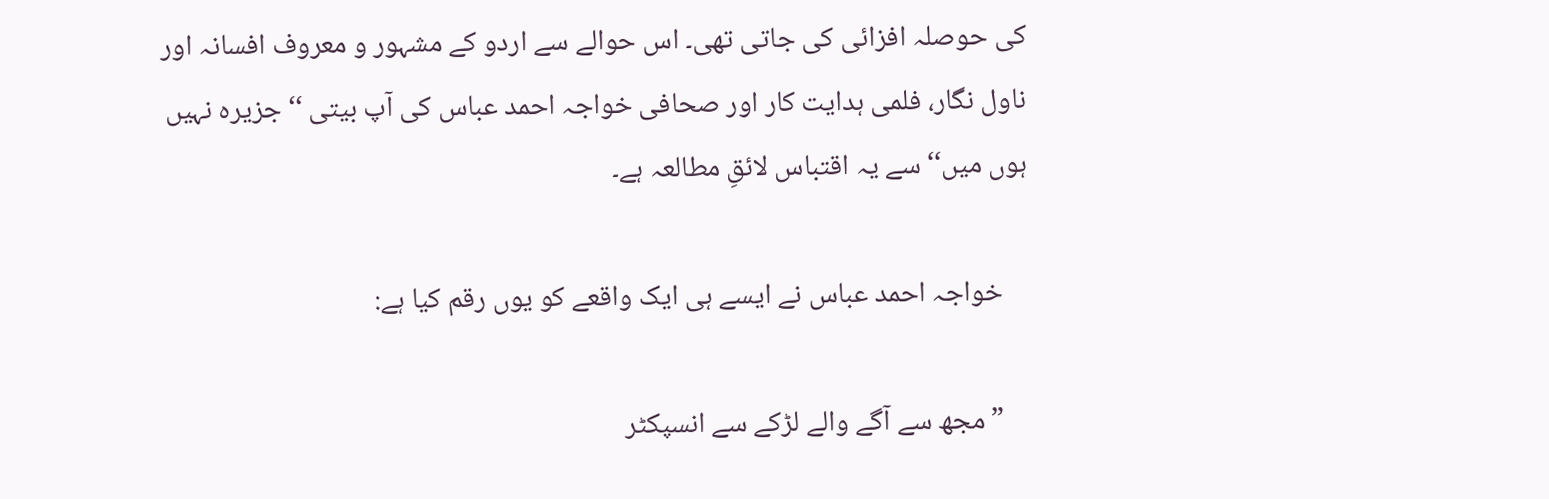کی حوصلہ افزائی کی جاتی تھی۔ اس حوالے سے اردو کے مشہور و معروف افسانہ اور ناول نگار، فلمی ہدایت کار اور صحافی خواجہ احمد عباس کی آپ بیتی ‘‘جزیرہ نہیں ہوں میں‘‘ سے یہ اقتباس لائقِ مطالعہ ہے۔

    خواجہ احمد عباس نے ایسے ہی ایک واقعے کو یوں رقم کیا ہے:

    ”مجھ سے آگے والے لڑکے سے انسپکٹر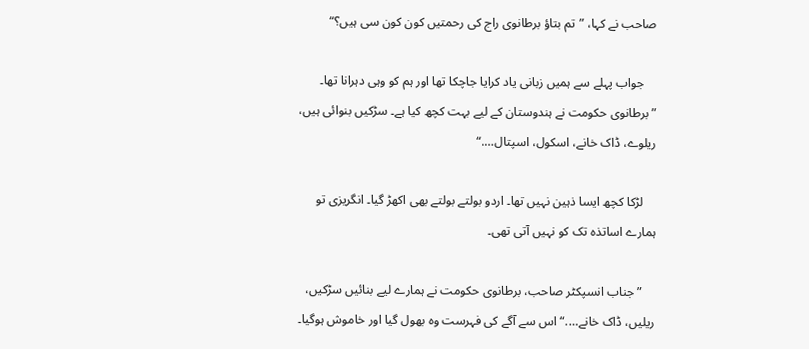صاحب نے کہا، ”تم بتاؤ برطانوی راج کی رحمتیں کون کون سی ہیں؟“

    جواب پہلے سے ہمیں زبانی یاد کرایا جاچکا تھا اور ہم کو وہی دہرانا تھا۔ ”برطانوی حکومت نے ہندوستان کے لیے بہت کچھ کیا ہے۔ سڑکیں بنوائی ہیں، ریلوے، ڈاک خانے، اسکول، اسپتال….“

    لڑکا کچھ ایسا ذہین نہیں تھا۔ اردو بولتے بولتے بھی اکھڑ گیا۔ انگریزی تو ہمارے اساتذہ تک کو نہیں آتی تھی۔

    ”جناب انسپکٹر صاحب، برطانوی حکومت نے ہمارے لیے بنائیں سڑکیں، ریلیں، ڈاک خانے….“ اس سے آگے کی فہرست وہ بھول گیا اور خاموش ہوگیا۔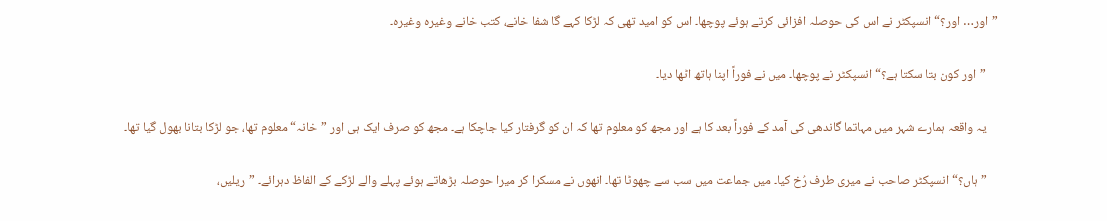”اور… اور؟“ انسپکٹر نے اس کی حوصلہ افزائی کرتے ہوئے پوچھا۔ اس کو امید تھی کہ لڑکا کہے گا شفا خانے، کتب خانے وغیرہ وغیرہ۔

    ”اور کون بتا سکتا ہے؟“ انسپکٹر نے پوچھا۔ میں نے فوراً اپنا ہاتھ اٹھا دیا۔

    یہ واقعہ ہمارے شہر میں مہاتما گاندھی کی آمد کے فوراً بعد کا ہے اور مجھ کو معلوم تھا کہ ان کو گرفتار کیا جاچکا ہے۔ مجھ کو صرف ایک ہی اور ”خانہ“ معلوم تھا، جو لڑکا بتانا بھول گیا تھا۔

    ”ہاں؟“ انسپکٹر صاحب نے میری طرف رُخ کیا۔ میں جماعت میں سب سے چھوٹا تھا۔ انھوں نے مسکرا کر میرا حوصلہ بڑھاتے ہوئے پہلے والے لڑکے کے الفاظ دہرائے۔ ”ریلیں،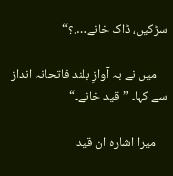سڑکیں، ڈاک خانے….؟“

    میں نے بہ آوازِ بلند فاتحانہ انداز سے کہا۔ ”قید خانے۔“

    میرا اشارہ ان قید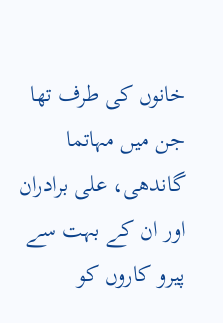خانوں کی طرف تھا جن میں مہاتما گاندھی، علی برادران اور ان کے بہت سے پیرو کاروں کو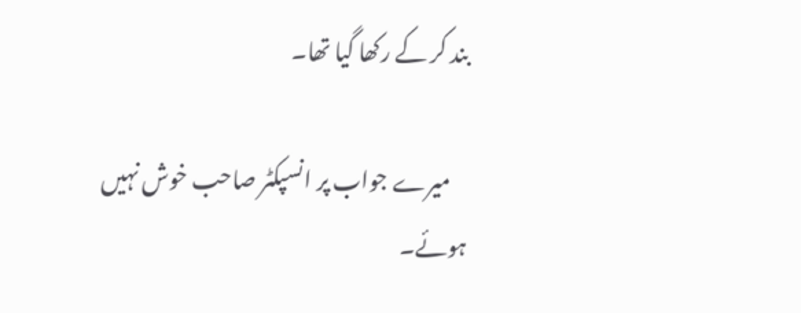بند کر کے رکھا گیا تھا۔

    میرے جواب پر انسپکٹر صاحب خوش نہیں ہوئے۔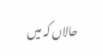حالاں کہ میں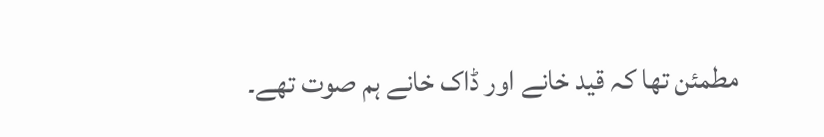مطمئن تھا کہ قید خانے اور ڈاک خانے ہم صوت تھے۔